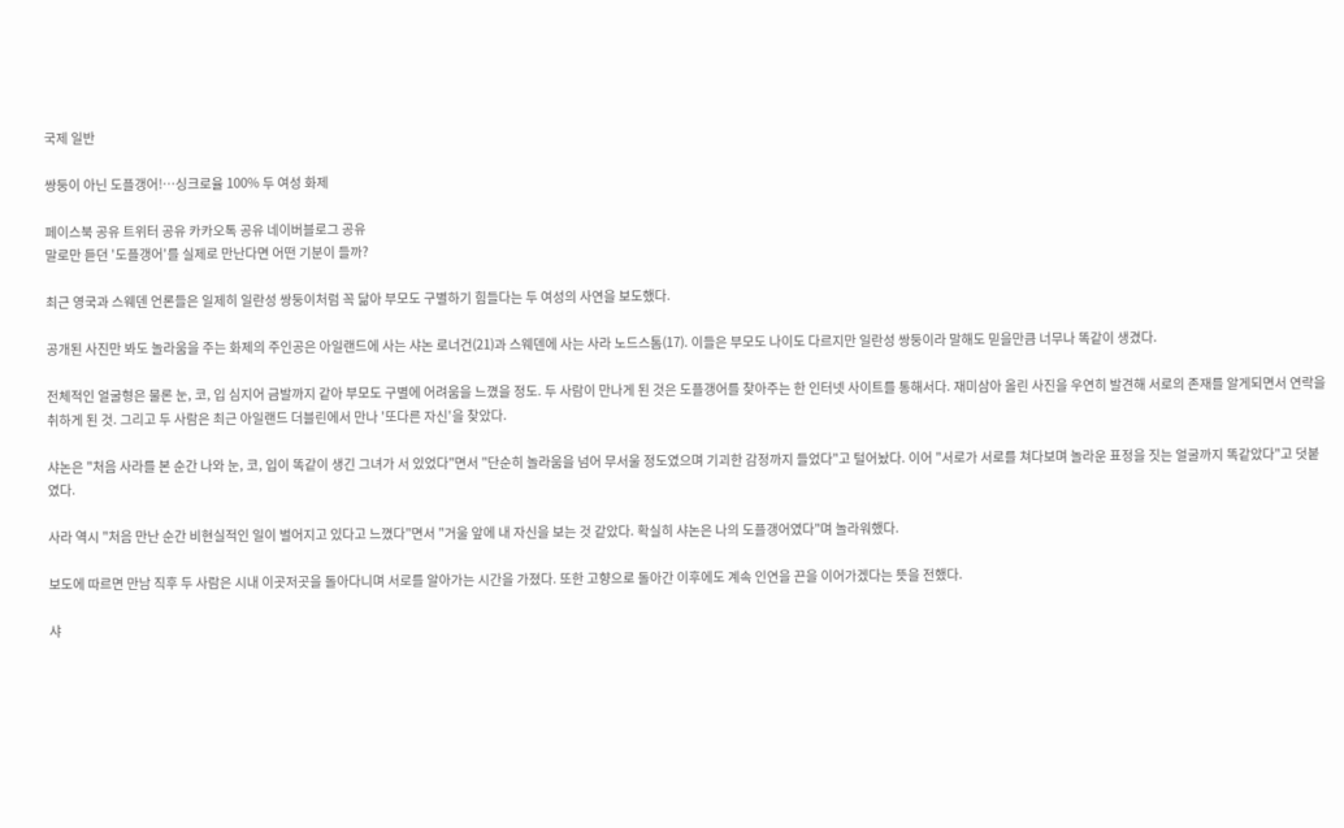국제 일반

쌍둥이 아닌 도플갱어!…싱크로율 100% 두 여성 화제

페이스북 공유 트위터 공유 카카오톡 공유 네이버블로그 공유
말로만 듣던 '도플갱어'를 실제로 만난다면 어떤 기분이 들까?

최근 영국과 스웨덴 언론들은 일제히 일란성 쌍둥이처럼 꼭 닮아 부모도 구별하기 힘들다는 두 여성의 사연을 보도했다.

공개된 사진만 봐도 놀라움을 주는 화제의 주인공은 아일랜드에 사는 샤논 로너건(21)과 스웨덴에 사는 사라 노드스톰(17). 이들은 부모도 나이도 다르지만 일란성 쌍둥이라 말해도 믿을만큼 너무나 똑같이 생겼다.

전체적인 얼굴형은 물론 눈, 코, 입 심지어 금발까지 같아 부모도 구별에 어려움을 느꼈을 정도. 두 사람이 만나게 된 것은 도플갱어를 찾아주는 한 인터넷 사이트를 통해서다. 재미삼아 올린 사진을 우연히 발견해 서로의 존재를 알게되면서 연락을 취하게 된 것. 그리고 두 사람은 최근 아일랜드 더블린에서 만나 '또다른 자신'을 찾았다.

샤논은 "처음 사라를 본 순간 나와 눈, 코, 입이 똑같이 생긴 그녀가 서 있었다"면서 "단순히 놀라움을 넘어 무서울 정도였으며 기괴한 감정까지 들었다"고 털어놨다. 이어 "서로가 서로를 쳐다보며 놀라운 표정을 짓는 얼굴까지 똑같았다"고 덧붙였다.

사라 역시 "처음 만난 순간 비현실적인 일이 벌어지고 있다고 느꼈다"면서 "거울 앞에 내 자신을 보는 것 같았다. 확실히 샤논은 나의 도플갱어였다"며 놀라워했다.

보도에 따르면 만남 직후 두 사람은 시내 이곳저곳을 돌아다니며 서로를 알아가는 시간을 가졌다. 또한 고향으로 돌아간 이후에도 계속 인연을 끈을 이어가겠다는 뜻을 전했다.

샤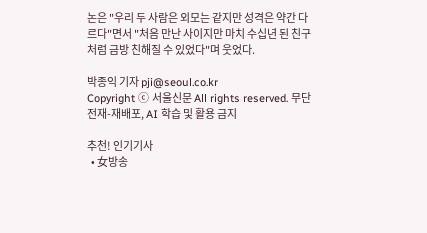논은 "우리 두 사람은 외모는 같지만 성격은 약간 다르다"면서 "처음 만난 사이지만 마치 수십년 된 친구처럼 금방 친해질 수 있었다"며 웃었다.

박종익 기자 pji@seoul.co.kr
Copyright ⓒ 서울신문 All rights reserved. 무단 전재-재배포, AI 학습 및 활용 금지

추천! 인기기사
  • 女방송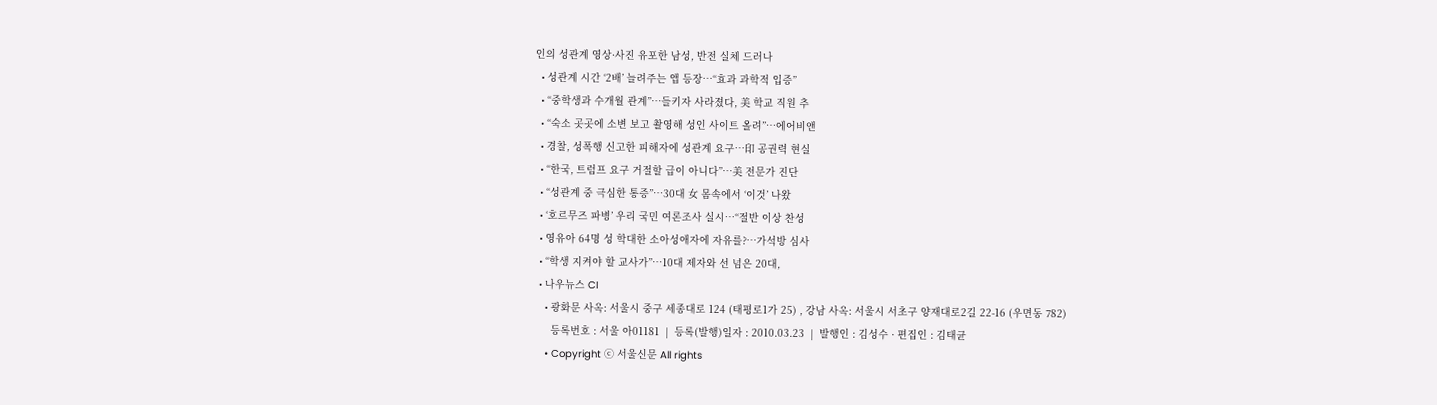인의 성관계 영상·사진 유포한 남성, 반전 실체 드러나
  • 성관계 시간 ‘2배’ 늘려주는 앱 등장…“효과 과학적 입증”
  • “중학생과 수개월 관계”…들키자 사라졌다, 美 학교 직원 추
  • “숙소 곳곳에 소변 보고 촬영해 성인 사이트 올려”…에어비앤
  • 경찰, 성폭행 신고한 피해자에 성관계 요구…印 공권력 현실
  • “한국, 트럼프 요구 거절할 급이 아니다”…美 전문가 진단
  • “성관계 중 극심한 통증”…30대 女 몸속에서 ‘이것’ 나왔
  • ‘호르무즈 파병’ 우리 국민 여론조사 실시…“절반 이상 찬성
  • 영유아 64명 성 학대한 소아성애자에 자유를?…가석방 심사
  • “학생 지켜야 할 교사가”…10대 제자와 선 넘은 20대,
  • 나우뉴스 CI
    • 광화문 사옥: 서울시 중구 세종대로 124 (태평로1가 25) , 강남 사옥: 서울시 서초구 양재대로2길 22-16 (우면동 782)
      등록번호 : 서울 아01181  |  등록(발행)일자 : 2010.03.23  |  발행인 : 김성수 · 편집인 : 김태균
    • Copyright ⓒ 서울신문 All rights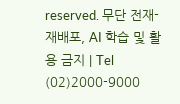reserved. 무단 전재-재배포, AI 학습 및 활용 금지 | Tel (02)2000-9000